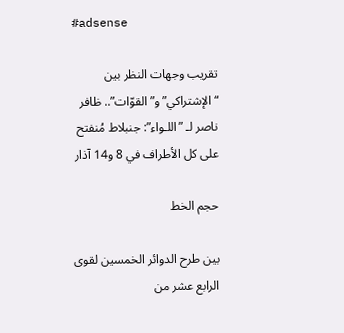#adsense

تقريب وجهات النظر بين “الإشتراكي” و”القوّات”.. ظافر ناصر لـ ”اللـواء”: جنبلاط مُنفتح على كل الأطراف في 8 و14 آذار

حجم الخط

بين طرح الدوائر الخمسين لقوى الرابع عشر من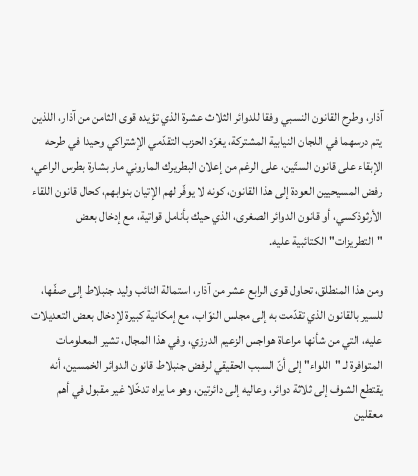آذار، وطرح القانون النسبي وفقا للدوائر الثلاث عشرة الذي تؤيده قوى الثامن من آذار، اللذين يتم درسهما في اللجان النيابية المشتركة، يغرّد الحزب التقدّمي الإشتراكي وحيدا في طرحه الإبقاء على قانون الستّين، على الرغم من إعلان البطريرك الماروني مار بشارة بطرس الراعي، رفض المسيحيين العودة إلى هذا القانون، كونه لا يوفّر لهم الإتيان بنوابهم، كحال قانون اللقاء الأرثوذكسي، أو قانون الدوائر الصغرى، الذي حيك بأنامل قواتية، مع إدخال بعض "التطريزات" الكتائبية عليه.

ومن هذا المنطلق، تحاول قوى الرابع عشر من آذار، استمالة النائب وليد جنبلاط إلى صفّها، للسير بالقانون الذي تقدّمت به إلى مجلس النوّاب، مع إمكانية كبيرة لإدخال بعض التعديلات عليه، التي من شأنها مراعاة هواجس الزعيم الدرزي، وفي هذا المجال، تشير المعلومات المتوافرة لـ "اللواء" إلى أنّ السبب الحقيقي لرفض جنبلاط قانون الدوائر الخمسين، أنه يقتطع الشوف إلى ثلاثة دوائر، وعاليه إلى دائرتين، وهو ما يراه تدخّلا غير مقبول في أهم معقلين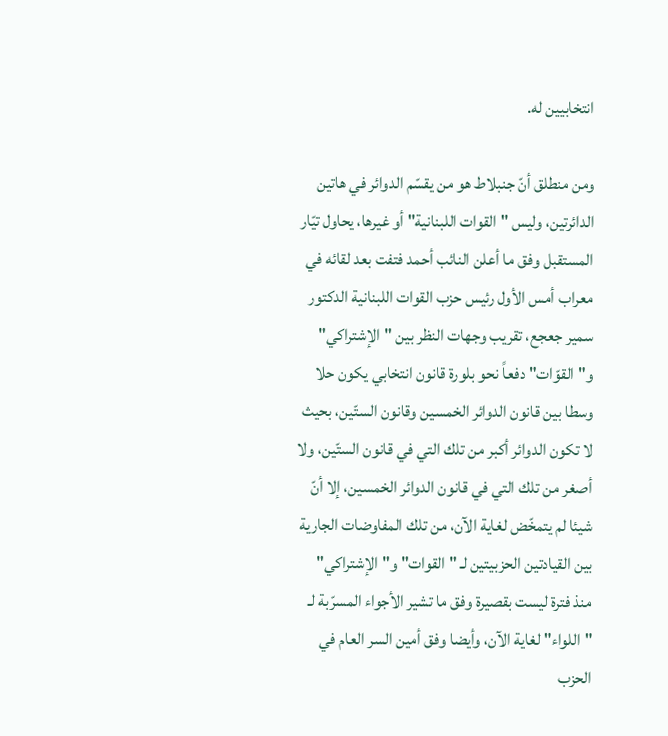انتخابيين له.

ومن منطلق أنّ جنبلاط هو من يقسّم الدوائر في هاتين الدائرتين، وليس "القوات اللبنانية" أو غيرها، يحاول تيّار المستقبل وفق ما أعلن النائب أحمد فتفت بعد لقائه في معراب أمس الأول رئيس حزب القوات اللبنانية الدكتور سمير جعجع، تقريب وجهات النظر بين "الإشتراكي" و"القوّات" دفعاً نحو بلورة قانون انتخابي يكون حلا وسطا بين قانون الدوائر الخمسين وقانون الستّين، بحيث لا تكون الدوائر أكبر من تلك التي في قانون الستّين، ولا أصغر من تلك التي في قانون الدوائر الخمسين، إلا أنّ شيئا لم يتمخّض لغاية الآن، من تلك المفاوضات الجارية بين القيادتين الحزبيتين لـ "القوات" و"الإشتراكي" منذ فترة ليست بقصيرة وفق ما تشير الأجواء المسرّبة لـ "اللواء" لغاية الآن، وأيضا وفق أمين السر العام في الحزب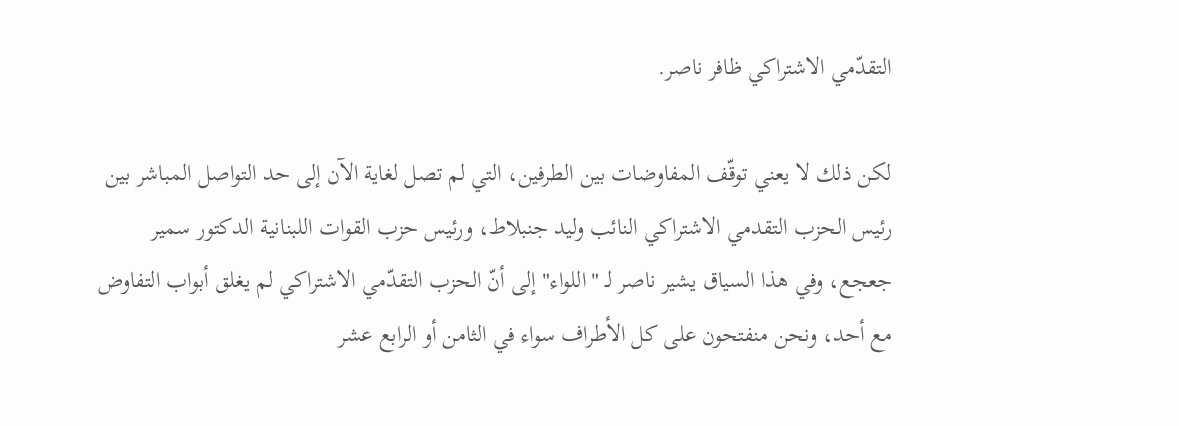التقدّمي الاشتراكي ظافر ناصر.

لكن ذلك لا يعني توقّف المفاوضات بين الطرفين، التي لم تصل لغاية الآن إلى حد التواصل المباشر بين رئيس الحزب التقدمي الاشتراكي النائب وليد جنبلاط، ورئيس حزب القوات اللبنانية الدكتور سمير جعجع، وفي هذا السياق يشير ناصر لـ "اللواء" إلى أنّ الحزب التقدّمي الاشتراكي لم يغلق أبواب التفاوض مع أحد، ونحن منفتحون على كل الأطراف سواء في الثامن أو الرابع عشر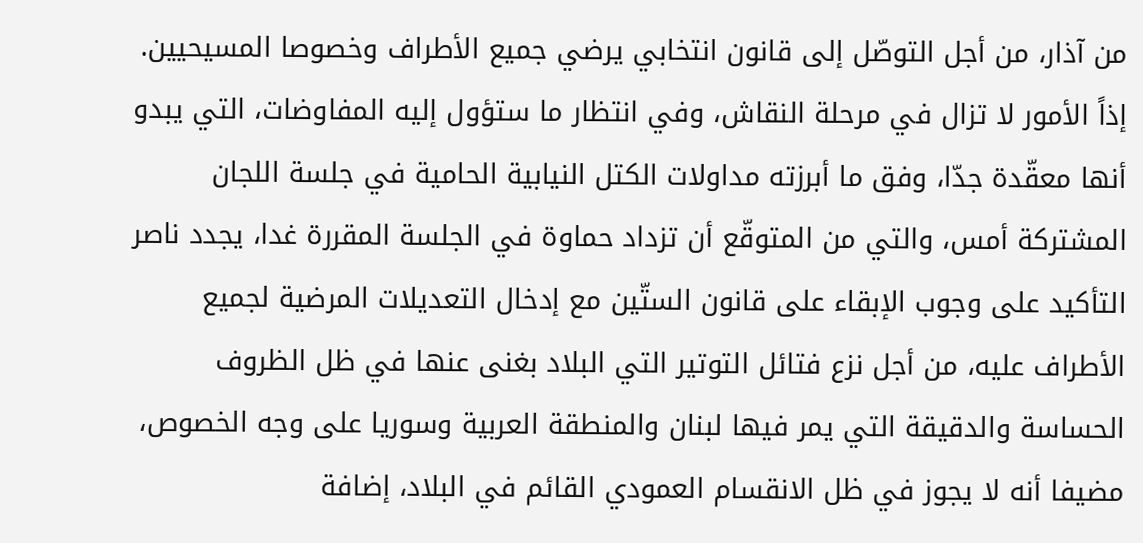من آذار، من أجل التوصّل إلى قانون انتخابي يرضي جميع الأطراف وخصوصا المسيحيين.
إذاً الأمور لا تزال في مرحلة النقاش، وفي انتظار ما ستؤول إليه المفاوضات، التي يبدو أنها معقّدة جدّا، وفق ما أبرزته مداولات الكتل النيابية الحامية في جلسة اللجان المشتركة أمس، والتي من المتوقّع أن تزداد حماوة في الجلسة المقررة غدا، يجدد ناصر التأكيد على وجوب الإبقاء على قانون الستّين مع إدخال التعديلات المرضية لجميع الأطراف عليه، من أجل نزع فتائل التوتير التي البلاد بغنى عنها في ظل الظروف الحساسة والدقيقة التي يمر فيها لبنان والمنطقة العربية وسوريا على وجه الخصوص، مضيفا أنه لا يجوز في ظل الانقسام العمودي القائم في البلاد، إضافة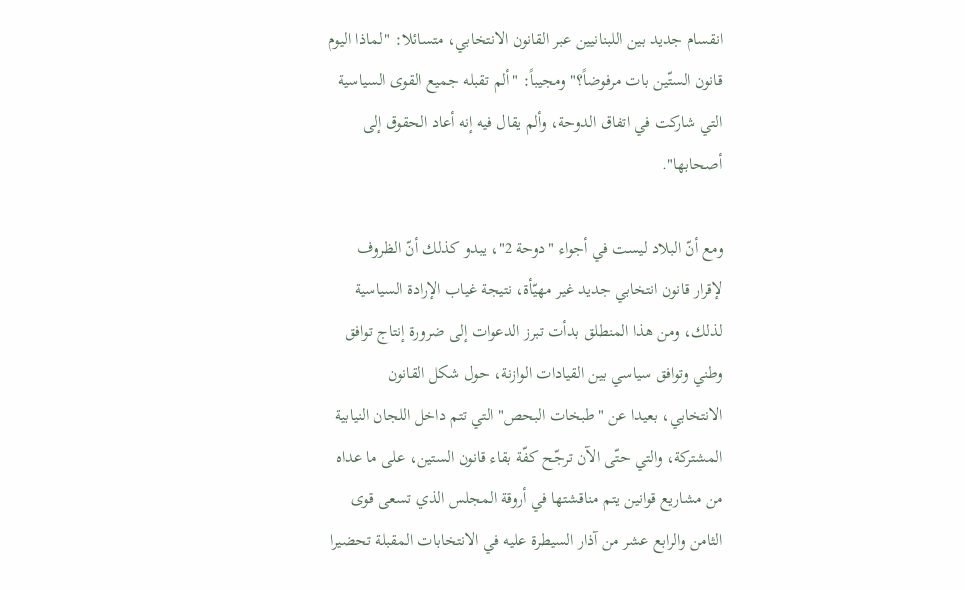انقسام جديد بين اللبنانيين عبر القانون الانتخابي، متسائلا: "لماذا اليوم قانون الستّين بات مرفوضاً؟" ومجيباً: "ألم تقبله جميع القوى السياسية التي شاركت في اتفاق الدوحة، وألم يقال فيه إنه أعاد الحقوق إلى أصحابها".

ومع أنّ البلاد ليست في أجواء "دوحة 2"، يبدو كذلك أنّ الظروف لإقرار قانون انتخابي جديد غير مهيّأة، نتيجة غياب الإرادة السياسية لذلك، ومن هذا المنطلق بدأت تبرز الدعوات إلى ضرورة إنتاج توافق وطني وتوافق سياسي بين القيادات الوازنة، حول شكل القانون الانتخابي، بعيدا عن "طبخات البحص" التي تتم داخل اللجان النيابية المشتركة، والتي حتّى الآن ترجّح كفّة بقاء قانون الستين، على ما عداه من مشاريع قوانين يتم مناقشتها في أروقة المجلس الذي تسعى قوى الثامن والرابع عشر من آذار السيطرة عليه في الانتخابات المقبلة تحضيرا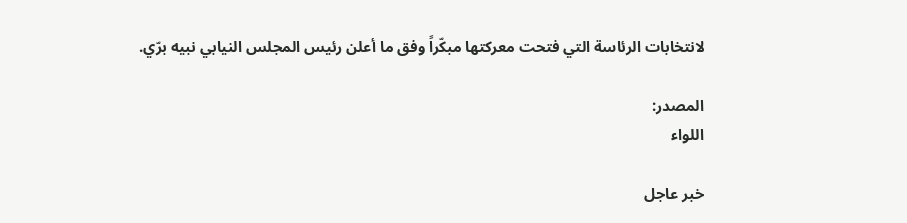لانتخابات الرئاسة التي فتحت معركتها مبكّراً وفق ما أعلن رئيس المجلس النيابي نبيه برّي.

المصدر:
اللواء

خبر عاجل